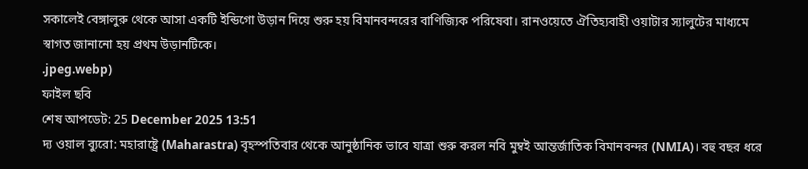সকালেই বেঙ্গালুরু থেকে আসা একটি ইন্ডিগো উড়ান দিয়ে শুরু হয় বিমানবন্দরের বাণিজ্যিক পরিষেবা। রানওয়েতে ঐতিহ্যবাহী ওয়াটার স্যালুটের মাধ্যমে স্বাগত জানানো হয় প্রথম উড়ানটিকে।
.jpeg.webp)
ফাইল ছবি
শেষ আপডেট: 25 December 2025 13:51
দ্য ওয়াল ব্যুরো: মহারাষ্ট্রে (Maharastra) বৃহস্পতিবার থেকে আনুষ্ঠানিক ভাবে যাত্রা শুরু করল নবি মুম্বই আন্তর্জাতিক বিমানবন্দর (NMIA)। বহু বছর ধরে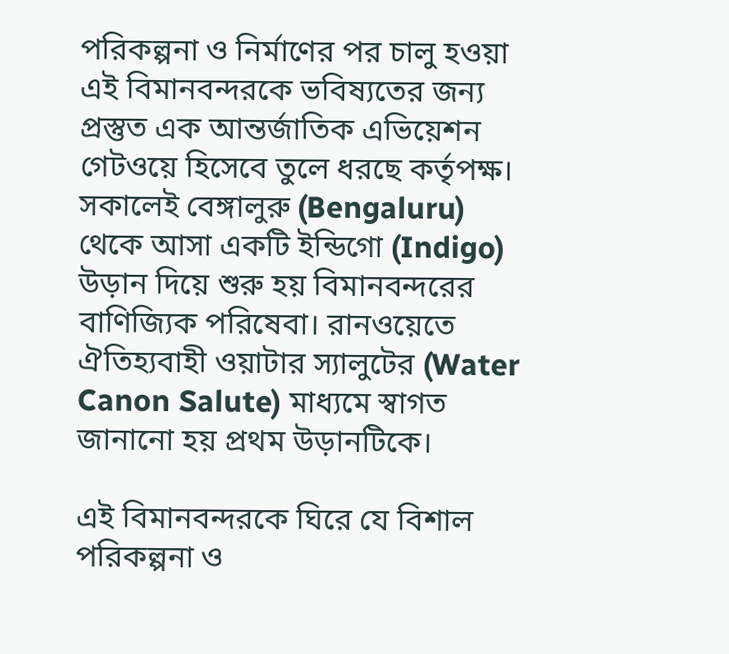পরিকল্পনা ও নির্মাণের পর চালু হওয়া এই বিমানবন্দরকে ভবিষ্যতের জন্য প্রস্তুত এক আন্তর্জাতিক এভিয়েশন গেটওয়ে হিসেবে তুলে ধরছে কর্তৃপক্ষ।
সকালেই বেঙ্গালুরু (Bengaluru) থেকে আসা একটি ইন্ডিগো (Indigo) উড়ান দিয়ে শুরু হয় বিমানবন্দরের বাণিজ্যিক পরিষেবা। রানওয়েতে ঐতিহ্যবাহী ওয়াটার স্যালুটের (Water Canon Salute) মাধ্যমে স্বাগত জানানো হয় প্রথম উড়ানটিকে।

এই বিমানবন্দরকে ঘিরে যে বিশাল পরিকল্পনা ও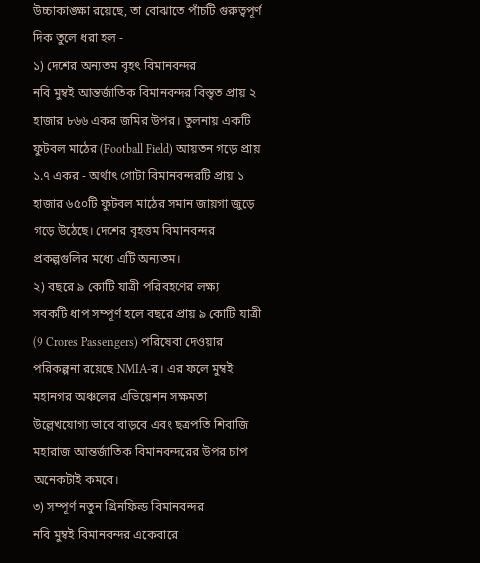উচ্চাকাঙ্ক্ষা রয়েছে, তা বোঝাতে পাঁচটি গুরুত্বপূর্ণ দিক তুলে ধরা হল -
১) দেশের অন্যতম বৃহৎ বিমানবন্দর
নবি মুম্বই আন্তর্জাতিক বিমানবন্দর বিস্তৃত প্রায় ২ হাজার ৮৬৬ একর জমির উপর। তুলনায় একটি ফুটবল মাঠের (Football Field) আয়তন গড়ে প্রায় ১.৭ একর - অর্থাৎ গোটা বিমানবন্দরটি প্রায় ১ হাজার ৬৫০টি ফুটবল মাঠের সমান জায়গা জুড়ে গড়ে উঠেছে। দেশের বৃহত্তম বিমানবন্দর প্রকল্পগুলির মধ্যে এটি অন্যতম।
২) বছরে ৯ কোটি যাত্রী পরিবহণের লক্ষ্য
সবকটি ধাপ সম্পূর্ণ হলে বছরে প্রায় ৯ কোটি যাত্রী (9 Crores Passengers) পরিষেবা দেওয়ার পরিকল্পনা রয়েছে NMIA-র। এর ফলে মুম্বই মহানগর অঞ্চলের এভিয়েশন সক্ষমতা উল্লেখযোগ্য ভাবে বাড়বে এবং ছত্রপতি শিবাজি মহারাজ আন্তর্জাতিক বিমানবন্দরের উপর চাপ অনেকটাই কমবে।
৩) সম্পূর্ণ নতুন গ্রিনফিল্ড বিমানবন্দর
নবি মুম্বই বিমানবন্দর একেবারে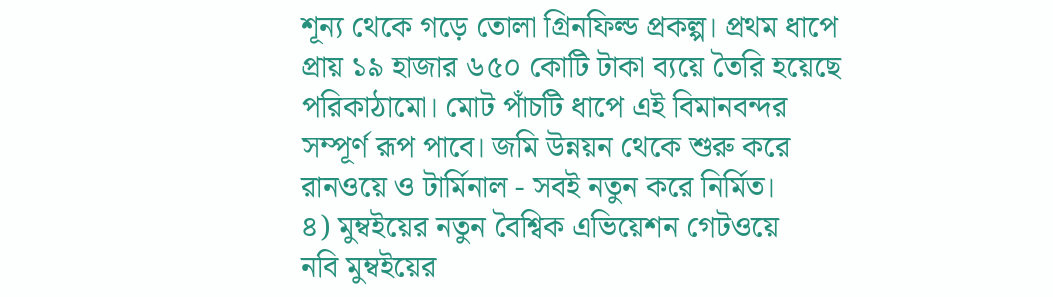শূন্য থেকে গড়ে তোলা গ্রিনফিল্ড প্রকল্প। প্রথম ধাপে প্রায় ১৯ হাজার ৬৫০ কোটি টাকা ব্যয়ে তৈরি হয়েছে পরিকাঠামো। মোট পাঁচটি ধাপে এই বিমানবন্দর সম্পূর্ণ রূপ পাবে। জমি উন্নয়ন থেকে শুরু করে রানওয়ে ও টার্মিনাল - সবই নতুন করে নির্মিত।
৪) মুম্বইয়ের নতুন বৈশ্বিক এভিয়েশন গেটওয়ে
নবি মুম্বইয়ের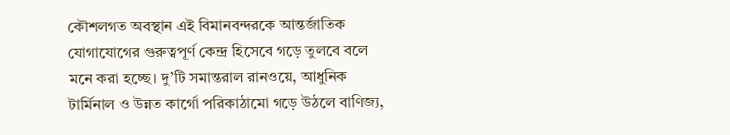কৌশলগত অবস্থান এই বিমানবন্দরকে আন্তর্জাতিক যোগাযোগের গুরুত্বপূর্ণ কেন্দ্র হিসেবে গড়ে তুলবে বলে মনে করা হচ্ছে। দু’টি সমান্তরাল রানওয়ে, আধুনিক টার্মিনাল ও উন্নত কার্গো পরিকাঠামো গড়ে উঠলে বাণিজ্য,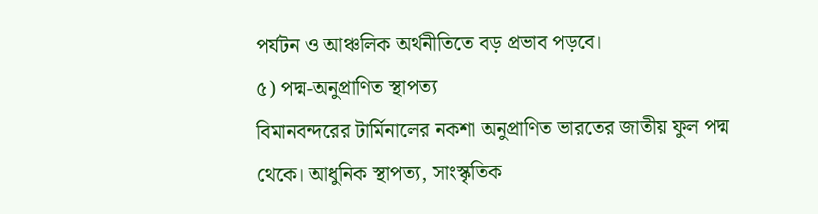পর্যটন ও আঞ্চলিক অর্থনীতিতে বড় প্রভাব পড়বে।
৫) পদ্ম-অনুপ্রাণিত স্থাপত্য
বিমানবন্দরের টার্মিনালের নকশা অনুপ্রাণিত ভারতের জাতীয় ফুল পদ্ম থেকে। আধুনিক স্থাপত্য, সাংস্কৃতিক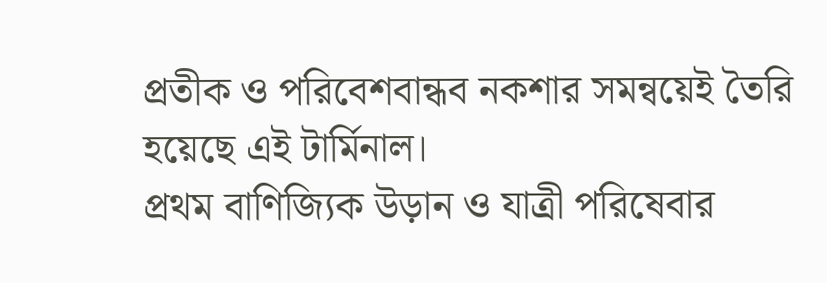প্রতীক ও পরিবেশবান্ধব নকশার সমন্বয়েই তৈরি হয়েছে এই টার্মিনাল।
প্রথম বাণিজ্যিক উড়ান ও যাত্রী পরিষেবার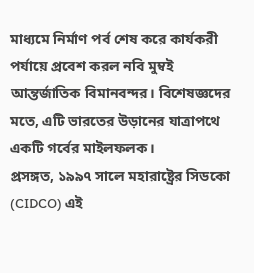মাধ্যমে নির্মাণ পর্ব শেষ করে কার্যকরী পর্যায়ে প্রবেশ করল নবি মুম্বই আন্তর্জাতিক বিমানবন্দর। বিশেষজ্ঞদের মতে, এটি ভারতের উড়ানের যাত্রাপথে একটি গর্বের মাইলফলক।
প্রসঙ্গত, ১৯৯৭ সালে মহারাষ্ট্রের সিডকো (CIDCO) এই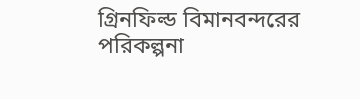গ্রিনফিল্ড বিমানবন্দরের পরিকল্পনা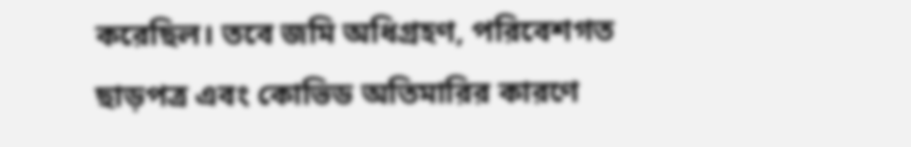করেছিল। তবে জমি অধিগ্রহণ, পরিবেশগত ছাড়পত্র এবং কোভিড অতিমারির কারণে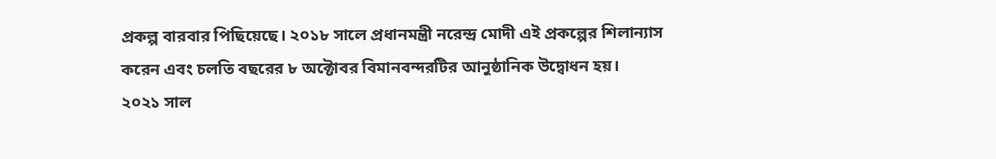প্রকল্প বারবার পিছিয়েছে। ২০১৮ সালে প্রধানমন্ত্রী নরেন্দ্র মোদী এই প্রকল্পের শিলান্যাস করেন এবং চলতি বছরের ৮ অক্টোবর বিমানবন্দরটির আনুষ্ঠানিক উদ্বোধন হয়।
২০২১ সাল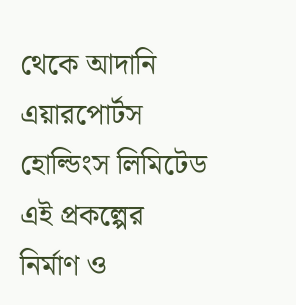থেকে আদানি এয়ারপোর্টস হোল্ডিংস লিমিটেড এই প্রকল্পের নির্মাণ ও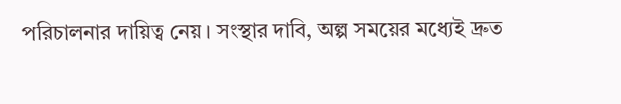পরিচালনার দায়িত্ব নেয়। সংস্থার দাবি, অল্প সময়ের মধ্যেই দ্রুত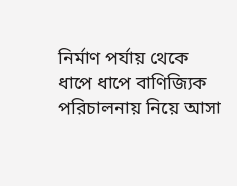নির্মাণ পর্যায় থেকে ধাপে ধাপে বাণিজ্যিক পরিচালনায় নিয়ে আসা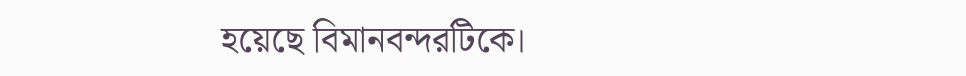হয়েছে বিমানবন্দরটিকে।